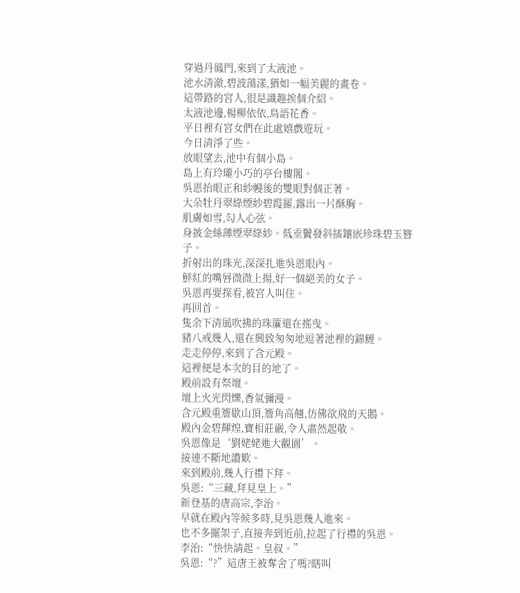穿過丹鳳門,來到了太液池。
池水清澈,碧波蕩漾,猶如一幅美麗的畫卷。
這帶路的宮人,很是識趣挨個介紹。
太液池邊,楊柳依依,鳥語花香。
平日裡有宮女們在此處嬉戲遊玩。
今日清淨了些。
放眼望去,池中有個小島。
島上有玲瓏小巧的亭台樓閣。
吳恩抬眼正和紗幔後的雙眼對個正著。
大朵牡丹翠綠煙紗碧霞羅,露出一片酥胸。
肌膚如雪,勾人心弦。
身披金絲薄煙翠綠紗。低垂鬢發斜插鑲嵌珍珠碧玉簪子。
折射出的珠光,深深扎進吳恩眼內。
鮮紅的嘴唇微微上揚,好一個絕美的女子。
吳恩再要探看,被宮人叫住。
再回首。
隻余下清風吹拂的珠簾還在搖曳。
豬八戒幾人,還在興致匆匆地逗著池裡的錦鯉。
走走停停,來到了含元殿。
這裡便是本次的目的地了。
殿前設有祭壇。
壇上火光閃爍,香氣彌漫。
含元殿重簷歇山頂,簷角高翹,仿佛欲飛的天鵝。
殿內金碧輝煌,寶相莊嚴,令人肅然起敬。
吳恩像是‘劉姥姥進大觀園’。
接連不斷地讚歎。
來到殿前,幾人行禮下拜。
吳恩:“三藏,拜見皇上。”
新登基的唐高宗,李治。
早就在殿內等候多時,見吳恩幾人進來。
也不多擺架子,直接奔到近前,拉起了行禮的吳恩。
李治:“快快請起。皇叔。”
吳恩:“?”這唐王被奪舍了嗎?瞎叫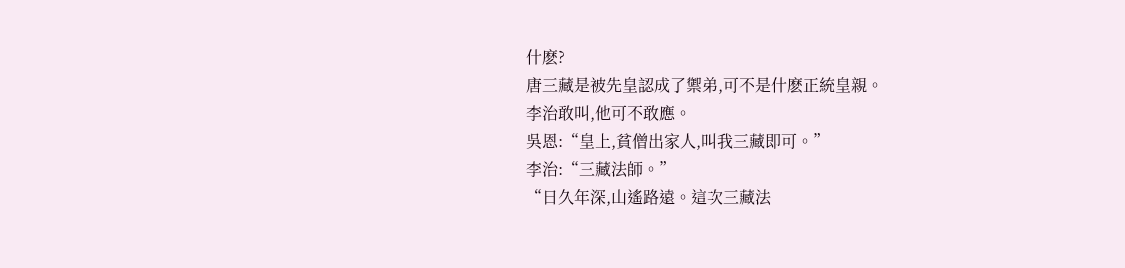什麽?
唐三藏是被先皇認成了禦弟,可不是什麽正統皇親。
李治敢叫,他可不敢應。
吳恩:“皇上,貧僧出家人,叫我三藏即可。”
李治:“三藏法師。”
“日久年深,山遙路遠。這次三藏法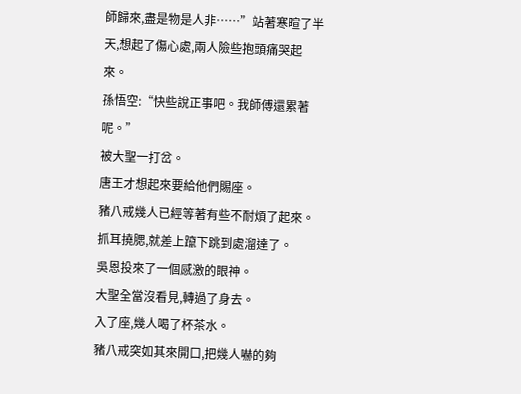師歸來,盡是物是人非……”站著寒暄了半天,想起了傷心處,兩人險些抱頭痛哭起來。
孫悟空:“快些說正事吧。我師傅還累著呢。”
被大聖一打岔。
唐王才想起來要給他們賜座。
豬八戒幾人已經等著有些不耐煩了起來。
抓耳撓腮,就差上躥下跳到處溜達了。
吳恩投來了一個感激的眼神。
大聖全當沒看見,轉過了身去。
入了座,幾人喝了杯茶水。
豬八戒突如其來開口,把幾人嚇的夠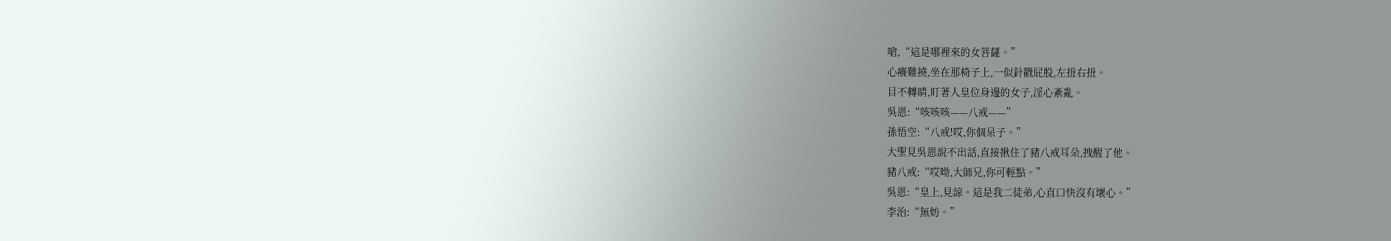嗆,“這是哪裡來的女菩薩。”
心癢難撓,坐在那椅子上,一似針戳屁股,左扭右扭。
目不轉睛,盯著人皇位身邊的女子,淫心紊亂。
吳恩:“咳咳咳——八戒——”
孫悟空:“八戒!哎,你個呆子。”
大聖見吳恩說不出話,直接揪住了豬八戒耳朵,拽醒了他。
豬八戒:“哎呦,大師兄,你可輕點。”
吳恩:“皇上,見諒。這是我二徒弟,心直口快沒有壞心。”
李治:“無妨。”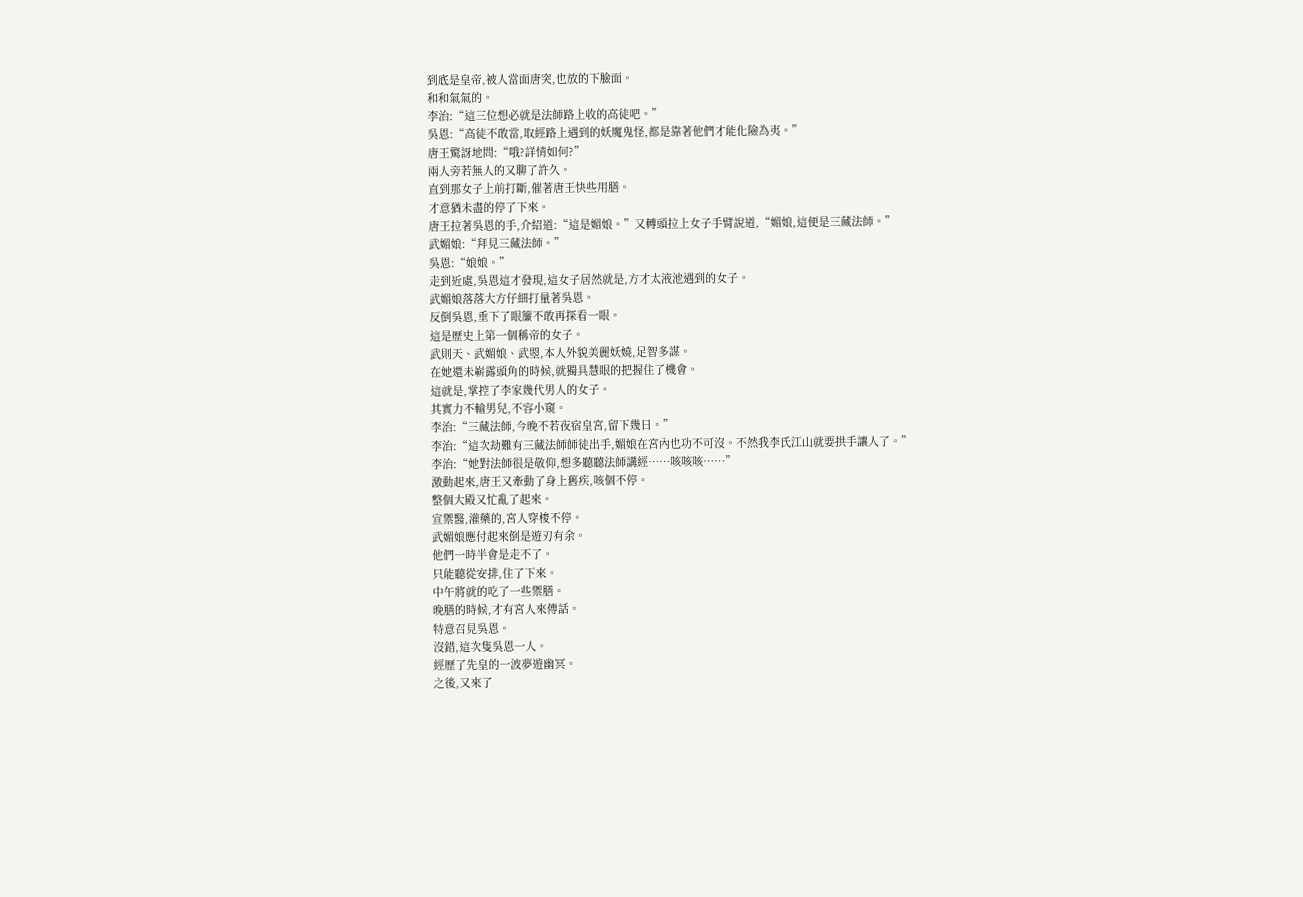到底是皇帝,被人當面唐突,也放的下臉面。
和和氣氣的。
李治:“這三位想必就是法師路上收的高徒吧。”
吳恩:“高徒不敢當,取經路上遇到的妖魔鬼怪,都是靠著他們才能化險為夷。”
唐王驚訝地問:“哦?詳情如何?”
兩人旁若無人的又聊了許久。
直到那女子上前打斷,催著唐王快些用膳。
才意猶未盡的停了下來。
唐王拉著吳恩的手,介紹道:“這是媚娘。”又轉頭拉上女子手臂說道,“媚娘,這便是三藏法師。”
武媚娘:“拜見三藏法師。”
吳恩:“娘娘。”
走到近處,吳恩這才發現,這女子居然就是,方才太液池遇到的女子。
武媚娘落落大方仔細打量著吳恩。
反倒吳恩,垂下了眼簾不敢再探看一眼。
這是歷史上第一個稱帝的女子。
武則天、武媚娘、武曌,本人外貌美麗妖嬈,足智多謀。
在她還未嶄露頭角的時候,就獨具慧眼的把握住了機會。
這就是,掌控了李家幾代男人的女子。
其實力不輸男兒,不容小窺。
李治:“三藏法師,今晚不若夜宿皇宮,留下幾日。”
李治:“這次劫難有三藏法師師徒出手,媚娘在宮內也功不可沒。不然我李氏江山就要拱手讓人了。”
李治:“她對法師很是敬仰,想多聽聽法師講經……咳咳咳……”
激動起來,唐王又牽動了身上舊疾,咳個不停。
整個大殿又忙亂了起來。
宣禦醫,灌藥的,宮人穿梭不停。
武媚娘應付起來倒是遊刃有余。
他們一時半會是走不了。
只能聽從安排,住了下來。
中午將就的吃了一些禦膳。
晚膳的時候,才有宮人來傳話。
特意召見吳恩。
沒錯,這次隻吳恩一人。
經歷了先皇的一波夢遊幽冥。
之後,又來了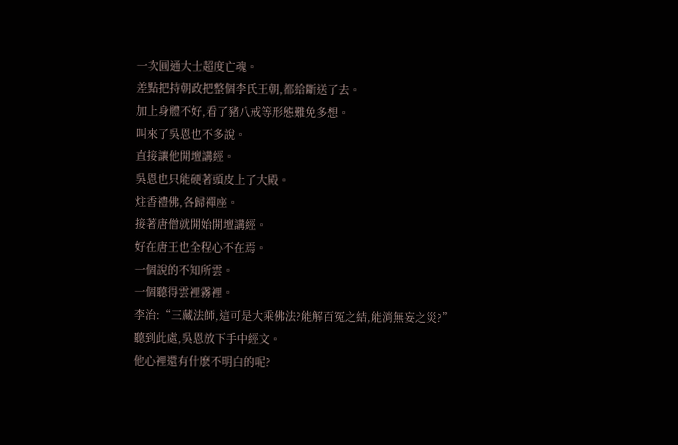一次圓通大士超度亡魂。
差點把持朝政把整個李氏王朝,都給斷送了去。
加上身體不好,看了豬八戒等形態難免多想。
叫來了吳恩也不多說。
直接讓他開壇講經。
吳恩也只能硬著頭皮上了大殿。
炷香禮佛,各歸禪座。
接著唐僧就開始開壇講經。
好在唐王也全程心不在焉。
一個說的不知所雲。
一個聽得雲裡霧裡。
李治:“三藏法師,這可是大乘佛法?能解百冤之結,能消無妄之災?”
聽到此處,吳恩放下手中經文。
他心裡還有什麽不明白的呢?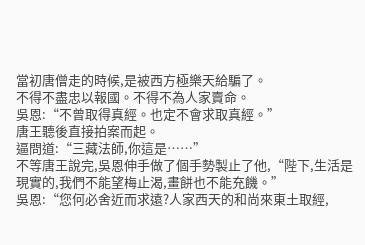當初唐僧走的時候,是被西方極樂天給騙了。
不得不盡忠以報國。不得不為人家賣命。
吳恩:“不曾取得真經。也定不會求取真經。”
唐王聽後直接拍案而起。
逼問道:“三藏法師,你這是……”
不等唐王說完,吳恩伸手做了個手勢製止了他,“陛下,生活是現實的,我們不能望梅止渴,畫餅也不能充饑。”
吳恩:“您何必舍近而求遠?人家西天的和尚來東土取經,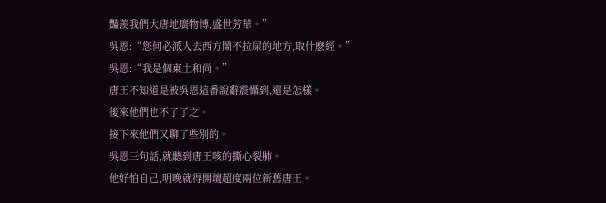豔羨我們大唐地廣物博,盛世芳華。”
吳恩:“您何必派人去西方鬧不拉屎的地方,取什麽經。”
吳恩:“我是個東土和尚。”
唐王不知道是被吳恩這番說辭震懾到,還是怎樣。
後來他們也不了了之。
接下來他們又聊了些別的。
吳恩三句話,就聽到唐王咳的撕心裂肺。
他好怕自己,明晚就得開壇超度兩位新舊唐王。